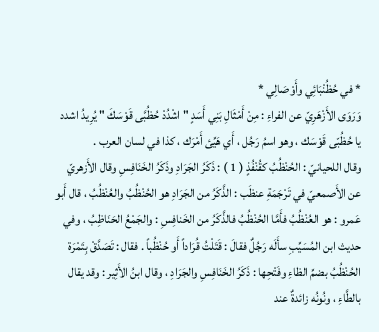* في حُظُنْبَائِي وأَوْصَالِي *
وَرَوَى الأَزْهَرِيّ عن الفراءِ : مِنْ أَمْثَالِ بَنِي أَسَدٍ " اشْدُدْ حُظُبَّى قَوْسَكَ " يُرِيدُ اشدد يا حُظُبّى قَوْسَك ، وهو اسمُ رَجُل ، أَي هَيِّئ أَمْرَك ، كذا في لسان العرب .
وقال اللحيانيّ : الحُنْظُبُ كقُنْفُذٍ ( 1 ) : ذَكَرُ الجَرَادِ وذَكَرُ الخَنَافِسِ وقال الأَزهريّ عن الأَصمعيّ في تَرْجَمَةِ عنظَب : الذَّكَرُ من الجَرَادِ هو الحُنْظُبُ والعُنْظُبُ ، قال أَبو عَمرو : هو العُنْظُبُ فأَمَّا الحُنْظُبُ فالذَّكَرُ من الخَنافِسِ : والجَمْعُ الحَنَاظِبُ ، وفي حديث ابن المُسَيِّبِ سأَلَه رَجُلٌ فقالَ : قَتَلْتُ قُرَاداً أَو حُنْظُباً . فقال : تَصَدَّقْ بِتَمْرَة الحُنْظُبُ بضمِّ الظاءِ وفَتْحِها : ذَكَرُ الخَنَافِسِ والجَرَادِ ، وقال ابنُ الأَثِير : وقد يقال بالطَّاءِ ، ونُونُه زائدةٌ عند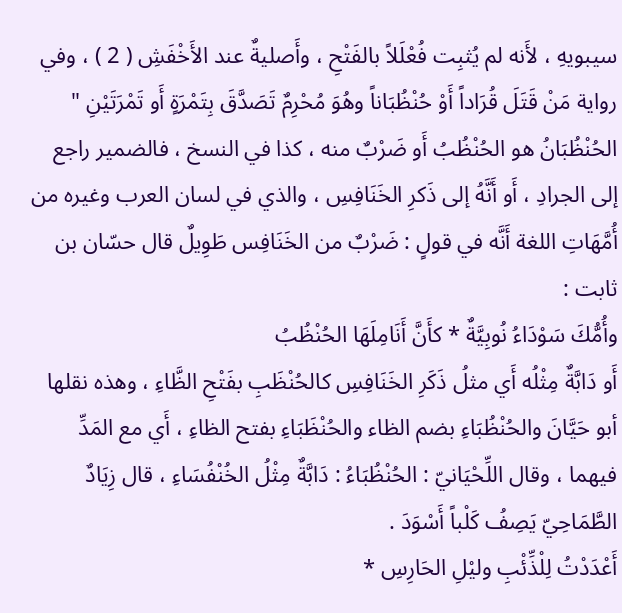سيبويهِ ، لأَنه لم يُثبِت فُعْلَلاً بالفَتْحِ ، وأَصليةٌ عند الأَخْفَشِ ( 2 ) ، وفي رواية مَنْ قَتَلَ قُرَاداً أَوْ حُنْظُبَاناً وهُوَ مُحْرِمٌ تَصَدَّقَ بِتَمْرَةٍ أَو تَمْرَتَيْنِ " الحُنْظُبَانُ هو الحُنْظُبُ أَو ضَرْبٌ منه ، كذا في النسخ ، فالضمير راجع إلى الجرادِ ، أَو أَنَّهُ إلى ذَكرِ الخَنَافِسِ ، والذي في لسان العرب وغيره من أُمَّهَاتِ اللغة أَنَّه في قولٍ : ضَرْبٌ من الخَنَافِس طَوِيلٌ قال حسّان بن ثابت :
وأُمُّكَ سَوْدَاءُ نُوبِيَّةٌ * كأَنَّ أَنَامِلَهَا الحُنْظُبُ
أَو دَابَّةٌ مِثْلُه أَي مثلُ ذَكَرِ الخَنَافِسِ كالحُنْظَبِ بفَتْحِ الظَّاءِ ، وهذه نقلها أبو حَيَّانَ والحُنْظُبَاءِ بضم الظاء والحُنْظَبَاءِ بفتح الظاءِ ، أَي مع المَدِّ فيهما ، وقال اللِّحْيَانيّ : الحُنْظُبَاءُ : دَابَّةٌ مِثْلُ الخُنْفُسَاءِ ، قال زِيَادٌ الطَّمَاحِيّ يَصِفُ كَلْباً أَسْوَدَ .
أَعْدَدْتُ لِلْذِّئْبِ وليْلِ الحَارِسِ *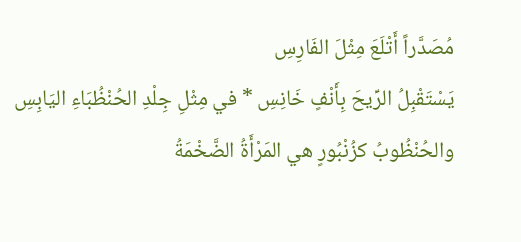مُصَدَّراً أَتْلَعَ مِثْلَ الفَارِسِ
يَسْتَقْبِلُ الرِّيحَ بِأَنْفٍ خَانِسِ * في مِثْلِ جِلْدِ الحُنْظُبَاءِ اليَابِسِ
والحُنْظُوبُ كزُنْبُورٍ هي المَرْأَةُ الضَّخْمَةُ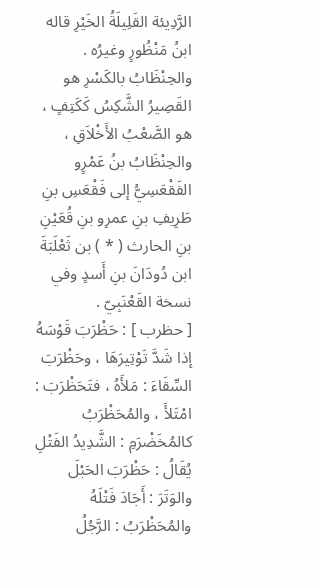الرَّدِيئة القَلِيلَةُ الخَيْرِ قاله ابنُ مَنْظُورٍ وغيرُه .
والحِنْظَابُ بالكَسْرِ هو القَصِيرُ الشَّكِسُ كَكَتِفٍ ، هو الصَّعْبُ الأَخْلاَقِ ، والحِنْظَابُ بنُ عَمْرٍو الفَقْعَسِيُّ إلى فَقْعَسِ بنِ طَرِيفِ بنِ عمرِو بنِ قُعَيْنِ بنِ الحارث ( * ) بن ثَعْلَبَةَ ابن دُودَانَ بنِ أَسدٍ وفي نسخة القَعْنَبِيّ .
[ حظرب ] : حَظْرَبَ قَوْسَهُ إذا شَدَّ تَوْتِيرَهَا ، وحَظْرَبَ السِّقَاءَ : مَلأَهُ ، فتَحَظْرَبَ : امْتَلأَ ، والمُحَظْرَبُ كالمُخَضْرَمِ : الشَّدِيدُ الفَتْلِ يُقَالُ : حَظْرَبَ الحَبْلَ والوَتَرَ : أَجَادَ فَتْلَهُ والمُحَظْرَبُ : الرَّجُلُ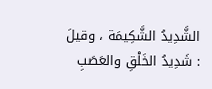الشَّدِيدُ الشَّكِيمَة ، وقيلَ : شَدِيدُ الخَلْقِ والعَصَبِ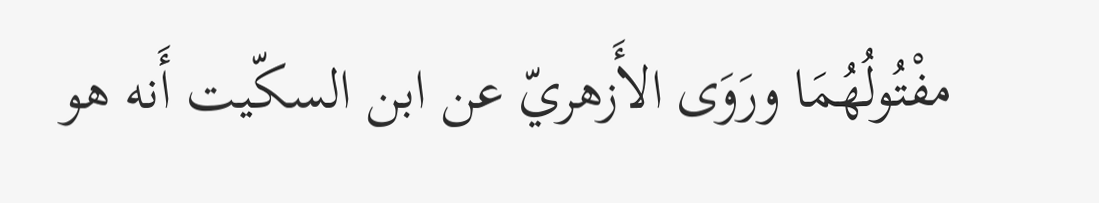مفْتُولُهُمَا ورَوَى الأَزهريّ عن ابن السكّيت أَنه هو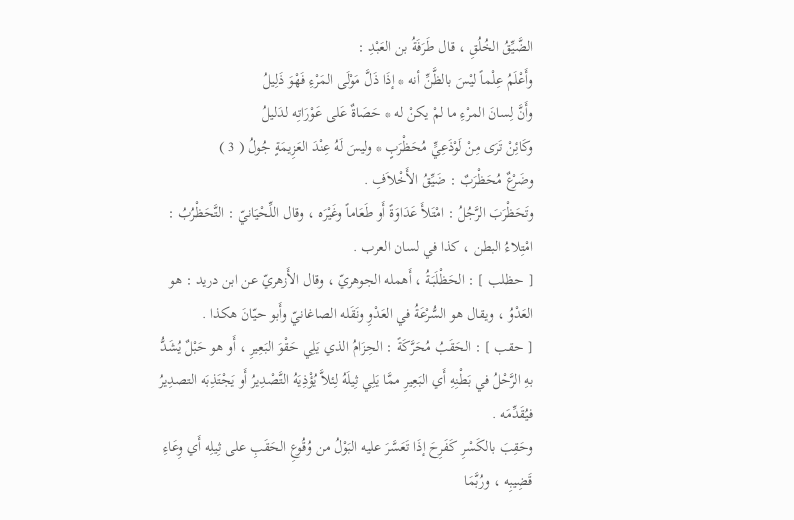الضَّيِّقُ الخُلُقِ ، قال طَرَفَةُ بن العَبْدِ :
وأَعْلَمُ عِلْماً ليْسَ بالظَّنِّ أنه * إذَا ذَلَّ مَوْلَى المَرْءِ فَهْوَ ذَلِيلُ
وأَنَّ لِسانَ المرْءِ ما لمْ يكنْ له * حَصَاةٌ عَلى عَوْرَاتِه لدَليلُ
وكَائِنْ تَرَى مِنْ لَوْذَعِيٍّ مُحَظْرَبٍ * وليسَ لَهُ عِنْدَ العَزِيمَةٍ جُولُ ( 3 )
وضَرْعٌ مُحَظْرَبٌ : ضَيِّقُ الأَخْلاَفِ .
وتَحَظْرَبَ الرَّجُلُ : امْتَلأَ عَدَاوَةً أَو طَعَاماً وغَيْرَه ، وقال اللِّحْيَانيّ : التَّحَظْرُبُ : امْتِلاءُ البطن ، كذا في لسان العرب .
[ حظلب ] : الحَظْلَبَةُ ، أَهمله الجوهريّ ، وقال الأَزهريّ عن ابن دريد : هو العَدْوُ ، ويقال هو السُّرْعَةُ في العَدْوِ ونَقَله الصاغانيّ وأَبو حيّانَ هكذا .
[ حقب ] : الحَقَبُ مُحَرَّكَةً : الحِزَامُ الذي يَلِي حَقْوَ البَعِيرِ ، أَو هو حَبْلٌ يُشَدُّ بهِ الرَّحْلُ في بَطْنِهِ أَي البَعِيرِ ممَّا يَلِي ثِيلَهُ لِئلاَّ يُؤْذِيَهُ التَّصْدِيرُ أَو يَجْتَذِبَه التصدِيرُ فيُقَدِّمَه .
وحَقِبَ بالكَسْرِ كَفَرِحَ إذَا تَعَسَّرَ عليه البَوْلُ من وُقُوعِ الحَقَبِ على ثِيلِه أَي وِعَاءِ قَضِيبِه ، ورُبَّمَا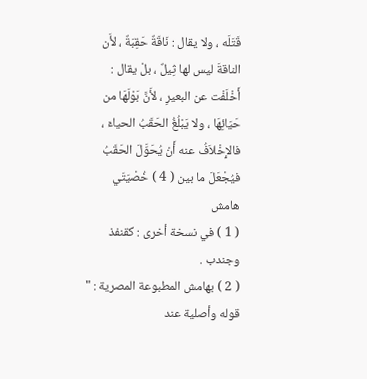قَتَلَه ، ولا يقال : نَاقَةٌ حَقِبَةٌ ، لأَن الناقةَ ليس لها ثِيلٌ ، بلْ يقال : أَخْلَفْت عن البعيرِ ، لأَنَّ بَوْلَهَا من حَيَائِهَا ، ولا يَبْلُغُ الحَقَبُ الحياءَ ، فالإِخْلاَفُ عنه أَنْ يُحَوَّلَ الحَقَبُ فيُجْعَلَ ما بين ( 4 ) خُصْيَتَي
هامش
( 1 ) في نسخة أخرى : كقنفذ وجندب .
( 2 ) بهامش المطبوعة المصرية : " قوله وأصلية عند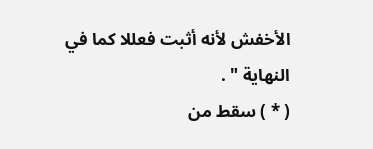الأخفش لأنه أثبت فعللا كما في النهاية " .
( * ) سقط من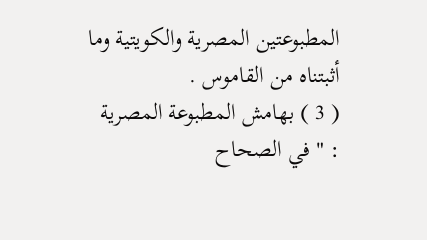المطبوعتين المصرية والكويتية وما أثبتناه من القاموس .
( 3 ) بهامش المطبوعة المصرية : " في الصحاح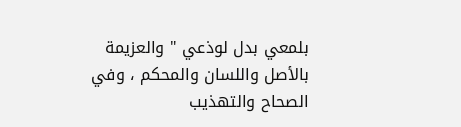بلمعي بدل لوذعي " والعزيمة بالأصل واللسان والمحكم ، وفي الصحاح والتهذيب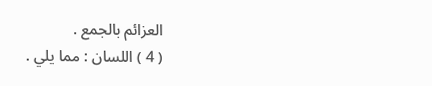العزائم بالجمع .
( 4 ) اللسان : مما يلي .